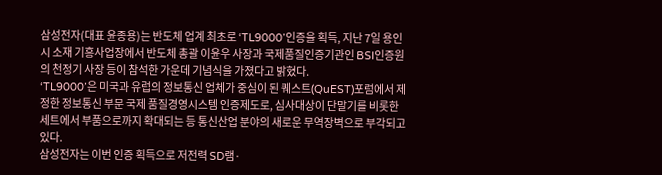삼성전자(대표 윤종용)는 반도체 업계 최초로 ‘TL9000’인증을 획득, 지난 7일 용인시 소재 기흥사업장에서 반도체 총괄 이윤우 사장과 국제품질인증기관인 BSI인증원의 천정기 사장 등이 참석한 가운데 기념식을 가졌다고 밝혔다.
‘TL9000’은 미국과 유럽의 정보통신 업체가 중심이 된 퀘스트(QuEST)포럼에서 제정한 정보통신 부문 국제 품질경영시스템 인증제도로, 심사대상이 단말기를 비롯한 세트에서 부품으로까지 확대되는 등 통신산업 분야의 새로운 무역장벽으로 부각되고 있다.
삼성전자는 이번 인증 획득으로 저전력 SD램·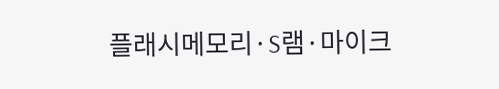플래시메모리·S램·마이크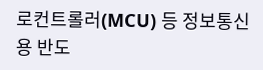로컨트롤러(MCU) 등 정보통신용 반도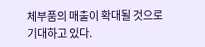체부품의 매출이 확대될 것으로 기대하고 있다.